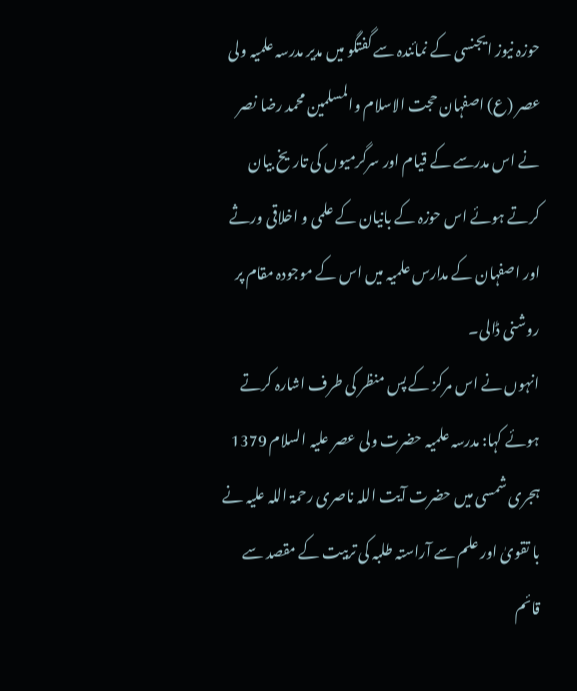حوزہ نیوز ایجنسی کے نمائندہ سے گفتگو میں مدیر مدرسہ علمیہ ولی عصر (ع) اصفہان حجت الاسلام والمسلمین محمد رضا نصر نے اس مدرسے کے قیام اور سرگرمیوں کی تاریخ بیان کرتے ہوئے اس حوزہ کے بانیان کے علمی و اخلاقی ورثے اور اصفہان کے مدارس علمیہ میں اس کے موجودہ مقام پر روشنی ڈالی۔
انہوں نے اس مرکز کے پس منظر کی طرف اشارہ کرتے ہوئے کہا: مدرسہ علمیہ حضرت ولی عصر علیہ السلام 1379 ہجری شمسی میں حضرت آیت اللہ ناصری رحمۃ اللہ علیہ نے با تقویٰ اور علم سے آراستہ طلبہ کی تربیت کے مقصد سے قائم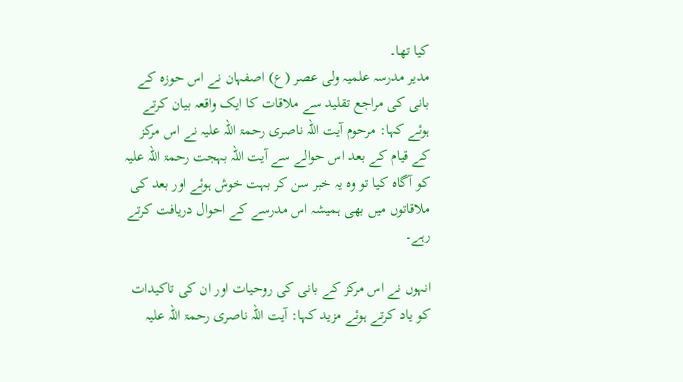کیا تھا۔
مدیر مدرسہ علمیہ ولی عصر (ع) اصفہان نے اس حوزہ کے بانی کی مراجع تقلید سے ملاقات کا ایک واقعہ بیان کرتے ہوئے کہا: مرحوم آیت اللہ ناصری رحمۃ اللہ علیہ نے اس مرکز کے قیام کے بعد اس حوالے سے آیت اللہ بہجت رحمۃ اللہ علیہ کو آگاہ کیا تو وہ یہ خبر سن کر بہت خوش ہوئے اور بعد کی ملاقاتوں میں بھی ہمیشہ اس مدرسے کے احوال دریافت کرتے رہے۔

انہوں نے اس مرکز کے بانی کی روحیات اور ان کی تاکیدات کو یاد کرتے ہوئے مزید کہا: آیت اللہ ناصری رحمۃ اللہ علیہ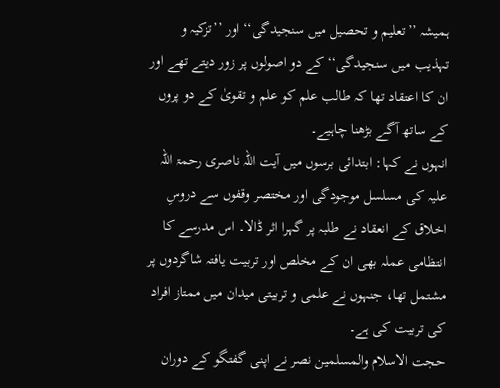ہمیشہ ’’تعلیم و تحصیل میں سنجیدگی‘‘ اور ’’تزکیہ و تہذیب میں سنجیدگی‘‘ کے دو اصولوں پر زور دیتے تھے اور ان کا اعتقاد تھا کہ طالب علم کو علم و تقویٰ کے دو پروں کے ساتھ آگے بڑھنا چاہیے۔
انہوں نے کہا: ابتدائی برسوں میں آیت اللہ ناصری رحمۃ اللہ علیہ کی مسلسل موجودگی اور مختصر وقفوں سے دروسِ اخلاق کے انعقاد نے طلبہ پر گہرا اثر ڈالا۔ اس مدرسے کا انتظامی عملہ بھی ان کے مخلص اور تربیت یافتہ شاگردوں پر مشتمل تھا، جنہوں نے علمی و تربیتی میدان میں ممتاز افراد کی تربیت کی ہے۔
حجت الاسلام والمسلمین نصر نے اپنی گفتگو کے دوران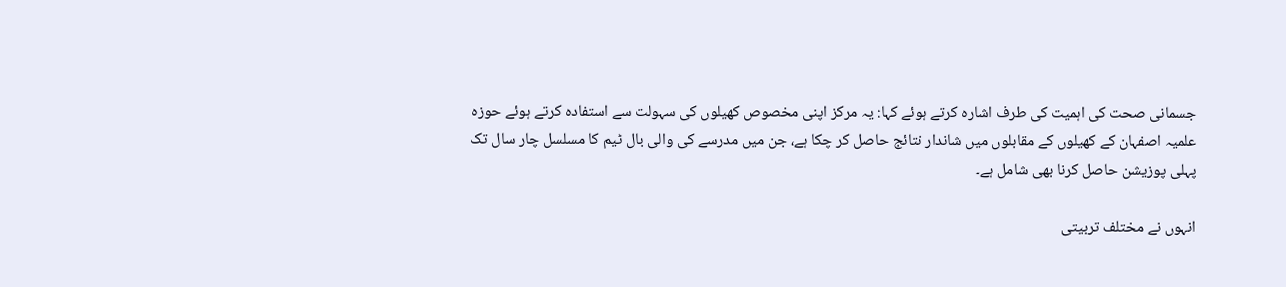جسمانی صحت کی اہمیت کی طرف اشارہ کرتے ہوئے کہا: یہ مرکز اپنی مخصوص کھیلوں کی سہولت سے استفادہ کرتے ہوئے حوزہ علمیہ اصفہان کے کھیلوں کے مقابلوں میں شاندار نتائج حاصل کر چکا ہے، جن میں مدرسے کی والی بال ٹیم کا مسلسل چار سال تک پہلی پوزیشن حاصل کرنا بھی شامل ہے۔

انہوں نے مختلف تربیتی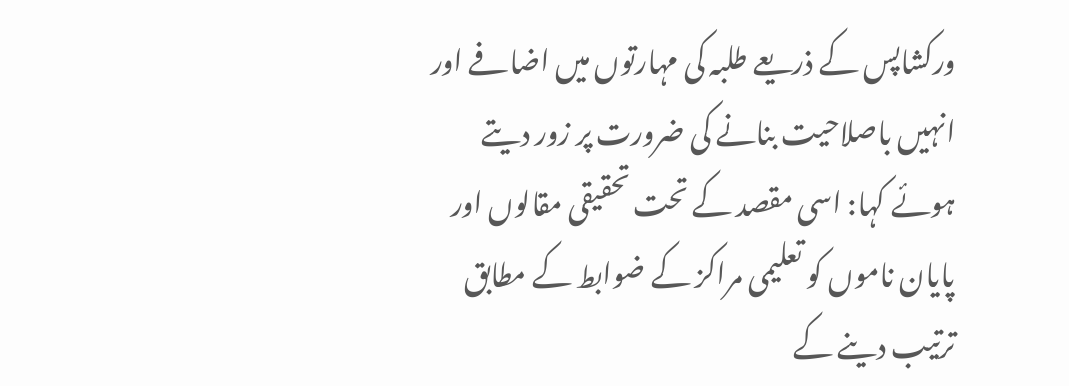ورکشاپس کے ذریعے طلبہ کی مہارتوں میں اضافے اور انہیں باصلاحیت بنانے کی ضرورت پر زور دیتے ہوئے کہا: اسی مقصد کے تحت تحقیقی مقالوں اور پایان ناموں کو تعلیمی مراکز کے ضوابط کے مطابق ترتیب دینے کے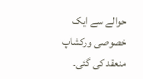حوالے سے ایک خصوصی ورکشاپ منعقد کی گئی۔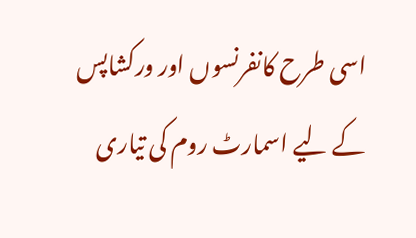اسی طرح کانفرنسوں اور ورکشاپس کے لیے اسمارٹ روم کی تیاری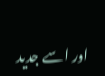اور اسے جدید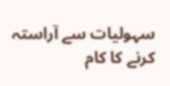سہولیات سے آراستہ کرنے کا کام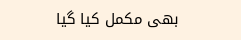بھی مکمل کیا گیا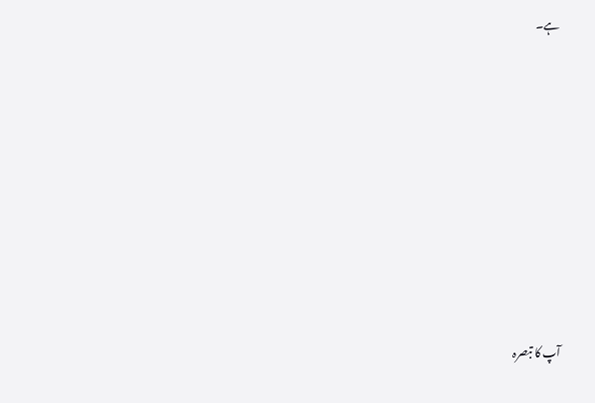ہے۔









آپ کا تبصرہ